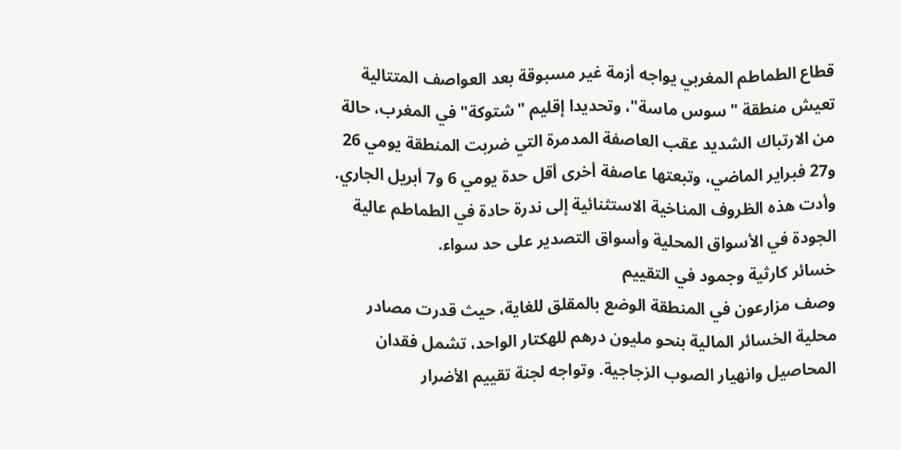قطاع الطماطم المغربي يواجه أزمة غير مسبوقة بعد العواصف المتتالية
تعيش منطقة "سوس ماسة"، وتحديدا إقليم "شتوكة" في المغرب، حالة من الارتباك الشديد عقب العاصفة المدمرة التي ضربت المنطقة يومي 26 و27 فبراير الماضي، وتبعتها عاصفة أخرى أقل حدة يومي 6 و7 أبريل الجاري. وأدت هذه الظروف المناخية الاستثنائية إلى ندرة حادة في الطماطم عالية الجودة في الأسواق المحلية وأسواق التصدير على حد سواء.
خسائر كارثية وجمود في التقييم
وصف مزارعون في المنطقة الوضع بالمقلق للغاية، حيث قدرت مصادر محلية الخسائر المالية بنحو مليون درهم للهكتار الواحد، تشمل فقدان المحاصيل وانهيار الصوب الزجاجية. وتواجه لجنة تقييم الأضرار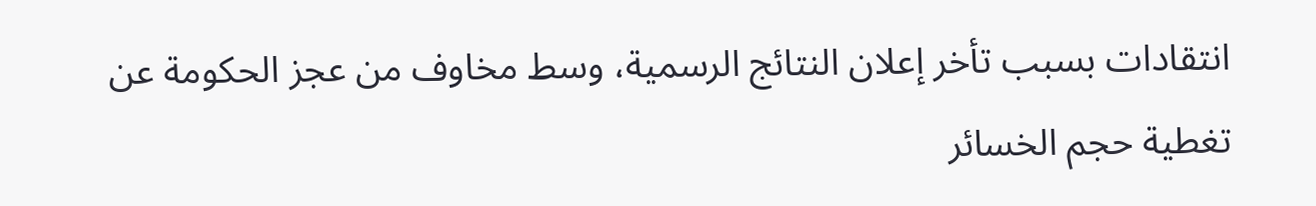انتقادات بسبب تأخر إعلان النتائج الرسمية، وسط مخاوف من عجز الحكومة عن تغطية حجم الخسائر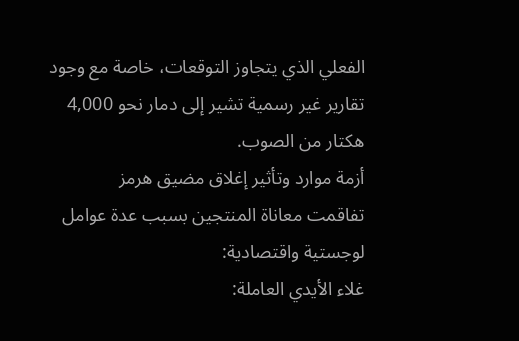الفعلي الذي يتجاوز التوقعات، خاصة مع وجود تقارير غير رسمية تشير إلى دمار نحو 4,000 هكتار من الصوب.
أزمة موارد وتأثير إغلاق مضيق هرمز
تفاقمت معاناة المنتجين بسبب عدة عوامل لوجستية واقتصادية:
غلاء الأيدي العاملة: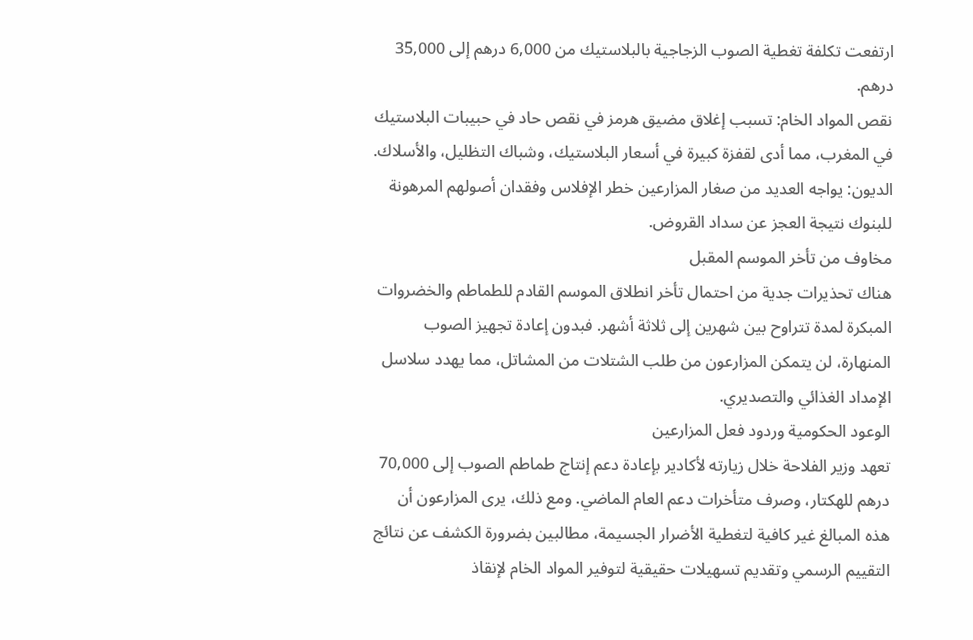ارتفعت تكلفة تغطية الصوب الزجاجية بالبلاستيك من 6,000 درهم إلى 35,000 درهم.
نقص المواد الخام: تسبب إغلاق مضيق هرمز في نقص حاد في حبيبات البلاستيك في المغرب، مما أدى لقفزة كبيرة في أسعار البلاستيك، وشباك التظليل، والأسلاك.
الديون: يواجه العديد من صغار المزارعين خطر الإفلاس وفقدان أصولهم المرهونة للبنوك نتيجة العجز عن سداد القروض.
مخاوف من تأخر الموسم المقبل
هناك تحذيرات جدية من احتمال تأخر انطلاق الموسم القادم للطماطم والخضروات المبكرة لمدة تتراوح بين شهرين إلى ثلاثة أشهر. فبدون إعادة تجهيز الصوب المنهارة، لن يتمكن المزارعون من طلب الشتلات من المشاتل، مما يهدد سلاسل الإمداد الغذائي والتصديري.
الوعود الحكومية وردود فعل المزارعين
تعهد وزير الفلاحة خلال زيارته لأكادير بإعادة دعم إنتاج طماطم الصوب إلى 70,000 درهم للهكتار، وصرف متأخرات دعم العام الماضي. ومع ذلك، يرى المزارعون أن هذه المبالغ غير كافية لتغطية الأضرار الجسيمة، مطالبين بضرورة الكشف عن نتائج التقييم الرسمي وتقديم تسهيلات حقيقية لتوفير المواد الخام لإنقاذ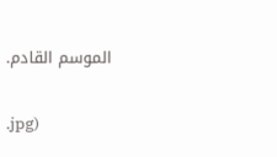الموسم القادم.


.jpg)